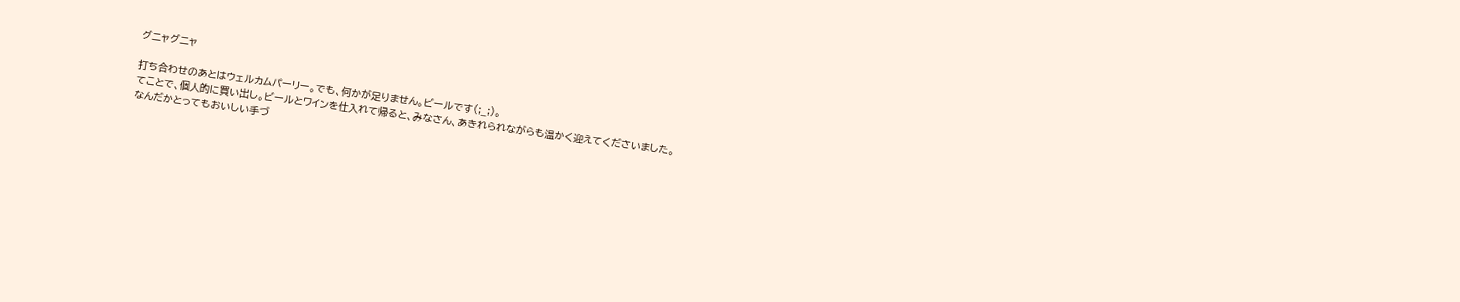グニャグニャ

打ち合わせのあとはウェルカムパーリー。でも、何かが足りません。ビールです(;_;)。
てことで、個人的に買い出し。ビールとワインを仕入れて帰ると、みなさん、あきれられながらも温かく迎えてくださいました。
なんだかとってもおいしい手づ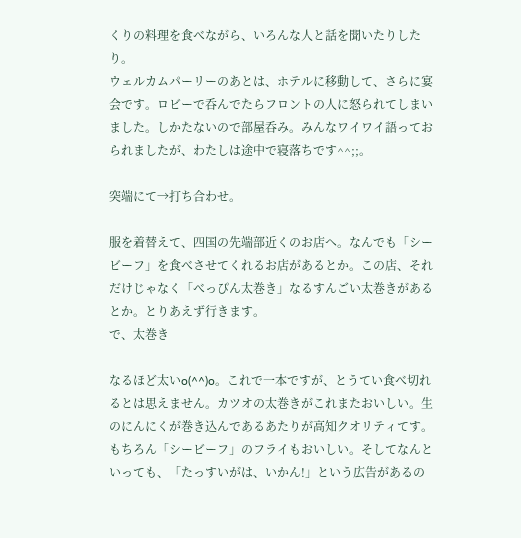くりの料理を食べながら、いろんな人と話を聞いたりしたり。
ウェルカムパーリーのあとは、ホテルに移動して、さらに宴会です。ロビーで呑んでたらフロントの人に怒られてしまいました。しかたないので部屋呑み。みんなワイワイ語っておられましたが、わたしは途中で寝落ちです^^;;。

突端にて→打ち合わせ。

服を着替えて、四国の先端部近くのお店へ。なんでも「シービーフ」を食べさせてくれるお店があるとか。この店、それだけじゃなく「べっぴん太巻き」なるすんごい太巻きがあるとか。とりあえず行きます。
で、太巻き

なるほど太いo(^^)o。これで一本ですが、とうてい食べ切れるとは思えません。カツオの太巻きがこれまたおいしい。生のにんにくが巻き込んであるあたりが高知クオリティてす。もちろん「シービーフ」のフライもおいしい。そしてなんといっても、「たっすいがは、いかん!」という広告があるの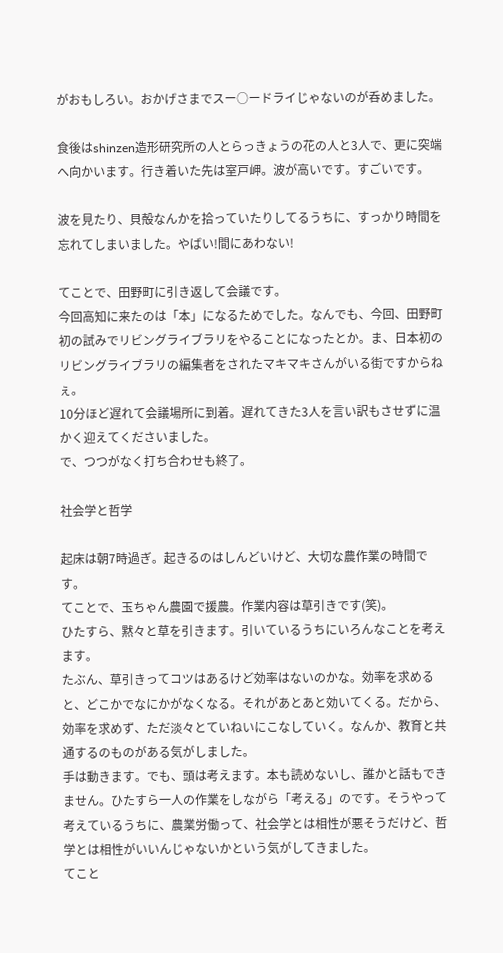がおもしろい。おかげさまでスー○ードライじゃないのが呑めました。

食後はshinzen造形研究所の人とらっきょうの花の人と3人で、更に突端へ向かいます。行き着いた先は室戸岬。波が高いです。すごいです。

波を見たり、貝殻なんかを拾っていたりしてるうちに、すっかり時間を忘れてしまいました。やばい!間にあわない!

てことで、田野町に引き返して会議です。
今回高知に来たのは「本」になるためでした。なんでも、今回、田野町初の試みでリビングライブラリをやることになったとか。ま、日本初のリビングライブラリの編集者をされたマキマキさんがいる街ですからねぇ。
10分ほど遅れて会議場所に到着。遅れてきた3人を言い訳もさせずに温かく迎えてくださいました。
で、つつがなく打ち合わせも終了。

社会学と哲学

起床は朝7時過ぎ。起きるのはしんどいけど、大切な農作業の時間です。
てことで、玉ちゃん農園で援農。作業内容は草引きです(笑)。
ひたすら、黙々と草を引きます。引いているうちにいろんなことを考えます。
たぶん、草引きってコツはあるけど効率はないのかな。効率を求めると、どこかでなにかがなくなる。それがあとあと効いてくる。だから、効率を求めず、ただ淡々とていねいにこなしていく。なんか、教育と共通するのものがある気がしました。
手は動きます。でも、頭は考えます。本も読めないし、誰かと話もできません。ひたすら一人の作業をしながら「考える」のです。そうやって考えているうちに、農業労働って、社会学とは相性が悪そうだけど、哲学とは相性がいいんじゃないかという気がしてきました。
てこと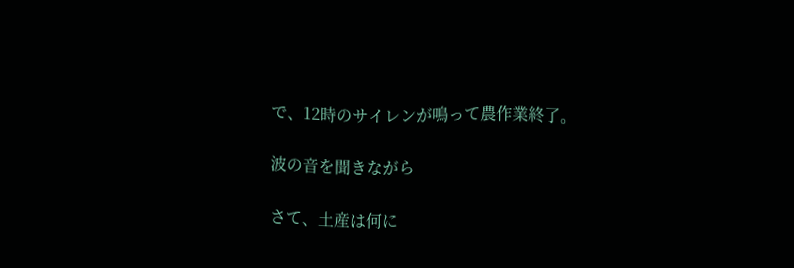で、12時のサイレンが鳴って農作業終了。

波の音を聞きながら

さて、土産は何に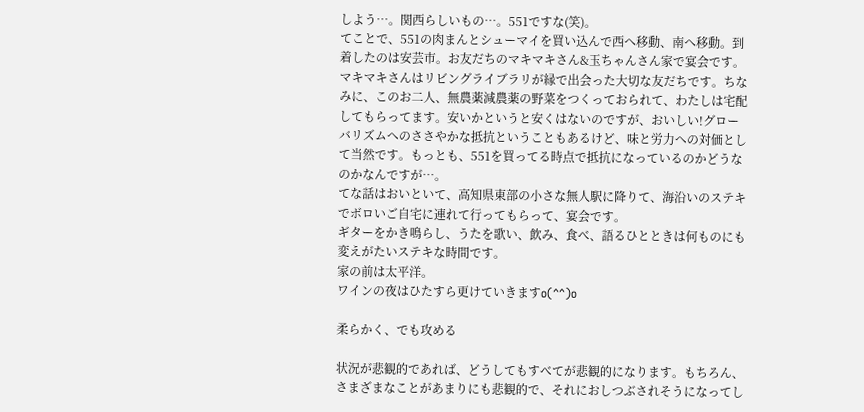しよう…。関西らしいもの…。551ですな(笑)。
てことで、551の肉まんとシューマイを買い込んで西へ移動、南へ移動。到着したのは安芸市。お友だちのマキマキさん&玉ちゃんさん家で宴会です。マキマキさんはリビングライブラリが縁で出会った大切な友だちです。ちなみに、このお二人、無農薬減農薬の野菜をつくっておられて、わたしは宅配してもらってます。安いかというと安くはないのですが、おいしい!グローバリズムへのささやかな抵抗ということもあるけど、味と労力への対価として当然です。もっとも、551を買ってる時点で抵抗になっているのかどうなのかなんですが…。
てな話はおいといて、高知県東部の小さな無人駅に降りて、海沿いのステキでボロいご自宅に連れて行ってもらって、宴会です。
ギターをかき鳴らし、うたを歌い、飲み、食べ、語るひとときは何ものにも変えがたいステキな時間です。
家の前は太平洋。
ワインの夜はひたすら更けていきますo(^^)o

柔らかく、でも攻める

状況が悲観的であれば、どうしてもすべてが悲観的になります。もちろん、さまざまなことがあまりにも悲観的で、それにおしつぶされそうになってし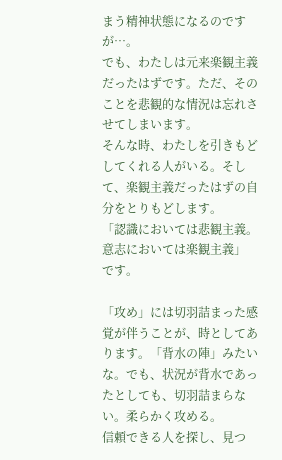まう精神状態になるのですが…。
でも、わたしは元来楽観主義だったはずです。ただ、そのことを悲観的な情況は忘れさせてしまいます。
そんな時、わたしを引きもどしてくれる人がいる。そして、楽観主義だったはずの自分をとりもどします。
「認識においては悲観主義。意志においては楽観主義」
です。

「攻め」には切羽詰まった感覚が伴うことが、時としてあります。「背水の陣」みたいな。でも、状況が背水であったとしても、切羽詰まらない。柔らかく攻める。
信頼できる人を探し、見つ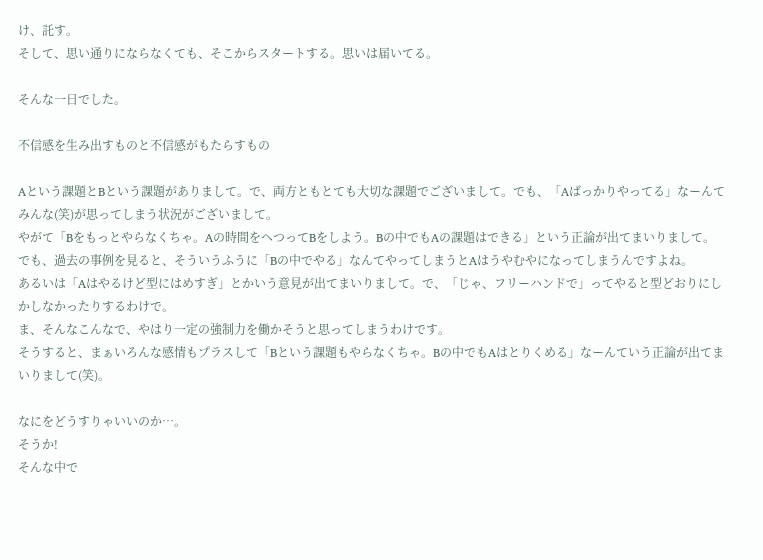け、託す。
そして、思い通りにならなくても、そこからスタートする。思いは届いてる。

そんな一日でした。

不信感を生み出すものと不信感がもたらすもの

Aという課題とBという課題がありまして。で、両方ともとても大切な課題でございまして。でも、「Aばっかりやってる」なーんてみんな(笑)が思ってしまう状況がございまして。
やがて「Bをもっとやらなくちゃ。Aの時間をへつってBをしよう。Bの中でもAの課題はできる」という正論が出てまいりまして。
でも、過去の事例を見ると、そういうふうに「Bの中でやる」なんてやってしまうとAはうやむやになってしまうんですよね。
あるいは「Aはやるけど型にはめすぎ」とかいう意見が出てまいりまして。で、「じゃ、フリーハンドで」ってやると型どおりにしかしなかったりするわけで。
ま、そんなこんなで、やはり一定の強制力を働かそうと思ってしまうわけです。
そうすると、まぁいろんな感情もプラスして「Bという課題もやらなくちゃ。Bの中でもAはとりくめる」なーんていう正論が出てまいりまして(笑)。

なにをどうすりゃいいのか…。
そうか!
そんな中で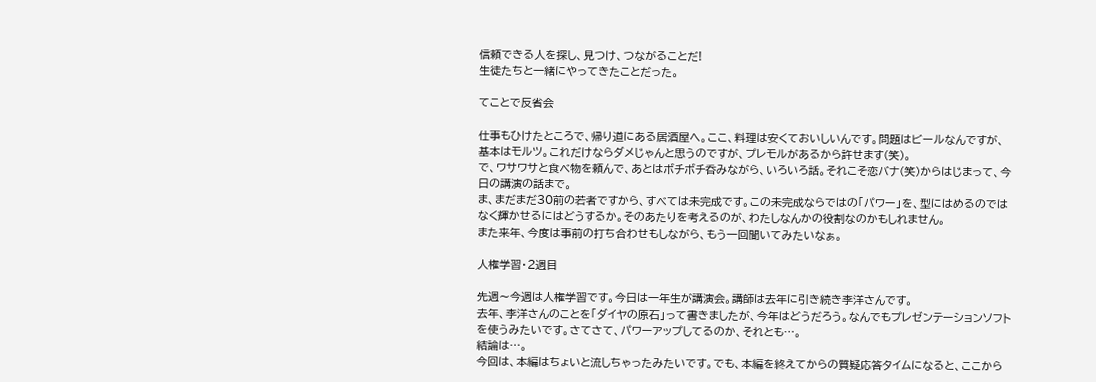信頼できる人を探し、見つけ、つながることだ!
生徒たちと一緒にやってきたことだった。

てことで反省会

仕事もひけたところで、帰り道にある居酒屋へ。ここ、料理は安くておいしいんです。問題はビールなんですが、基本はモルツ。これだけならダメじゃんと思うのですが、プレモルがあるから許せます(笑)。
で、ワサワサと食べ物を頼んで、あとはボチボチ呑みながら、いろいろ話。それこそ恋バナ(笑)からはじまって、今日の講演の話まで。
ま、まだまだ30前の若者ですから、すべては未完成です。この未完成ならではの「パワー」を、型にはめるのではなく輝かせるにはどうするか。そのあたりを考えるのが、わたしなんかの役割なのかもしれません。
また来年、今度は事前の打ち合わせもしながら、もう一回聞いてみたいなぁ。

人権学習・2週目

先週〜今週は人権学習です。今日は一年生が講演会。講師は去年に引き続き李洋さんです。
去年、李洋さんのことを「ダイヤの原石」って書きましたが、今年はどうだろう。なんでもプレゼンテーションソフトを使うみたいです。さてさて、パワーアップしてるのか、それとも…。
結論は…。
今回は、本編はちょいと流しちゃったみたいです。でも、本編を終えてからの質疑応答タイムになると、ここから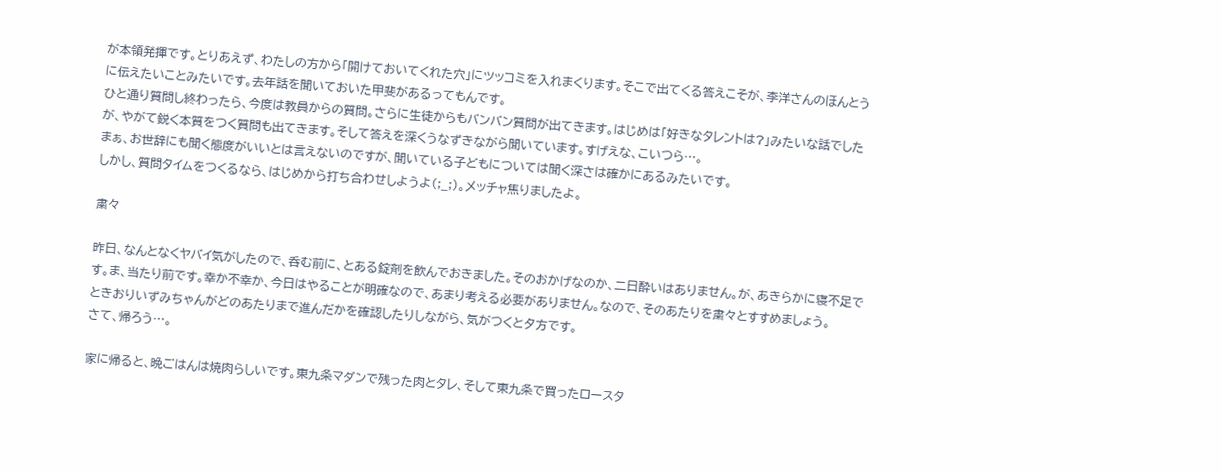が本領発揮です。とりあえず、わたしの方から「開けておいてくれた穴」にツッコミを入れまくります。そこで出てくる答えこそが、李洋さんのほんとうに伝えたいことみたいです。去年話を聞いておいた甲斐があるってもんです。
ひと通り質問し終わったら、今度は教員からの質問。さらに生徒からもバンバン質問が出てきます。はじめは「好きなタレントは?」みたいな話でしたが、やがて鋭く本質をつく質問も出てきます。そして答えを深くうなずきながら聞いています。すげえな、こいつら…。
まぁ、お世辞にも聞く態度がいいとは言えないのですが、聞いている子どもについては聞く深さは確かにあるみたいです。
しかし、質問タイムをつくるなら、はじめから打ち合わせしようよ(;_;)。メッチャ焦りましたよ。

粛々

昨日、なんとなくヤバイ気がしたので、呑む前に、とある錠剤を飲んでおきました。そのおかげなのか、二日酔いはありません。が、あきらかに寝不足です。ま、当たり前です。幸か不幸か、今日はやることが明確なので、あまり考える必要がありません。なので、そのあたりを粛々とすすめましょう。
ときおりいずみちゃんがどのあたりまで進んだかを確認したりしながら、気がつくと夕方です。
さて、帰ろう…。

家に帰ると、晩ごはんは焼肉らしいです。東九条マダンで残った肉とタレ、そして東九条で買ったロースタ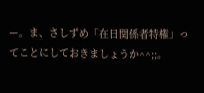ー。ま、さしずめ「在日関係者特権」ってことにしておきましょうか^^;;。